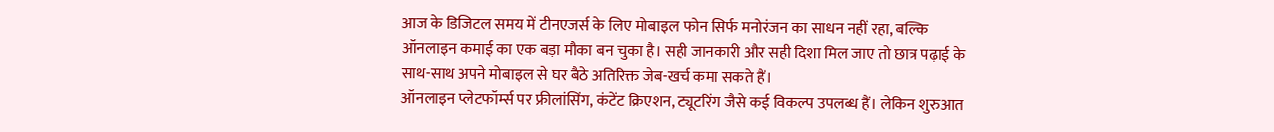आज के डिजिटल समय में टीनएजर्स के लिए मोबाइल फोन सिर्फ मनोरंजन का साधन नहीं रहा, बल्कि ऑनलाइन कमाई का एक बड़ा मौका बन चुका है। सही जानकारी और सही दिशा मिल जाए तो छात्र पढ़ाई के साथ-साथ अपने मोबाइल से घर बैठे अतिरिक्त जेब-खर्च कमा सकते हैं।
ऑनलाइन प्लेटफॉर्म्स पर फ्रीलांसिंग, कंटेंट क्रिएशन, ट्यूटरिंग जैसे कई विकल्प उपलब्ध हैं। लेकिन शुरुआत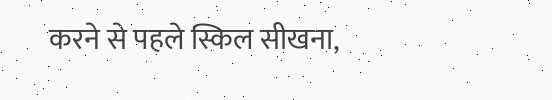करने से पहले स्किल सीखना,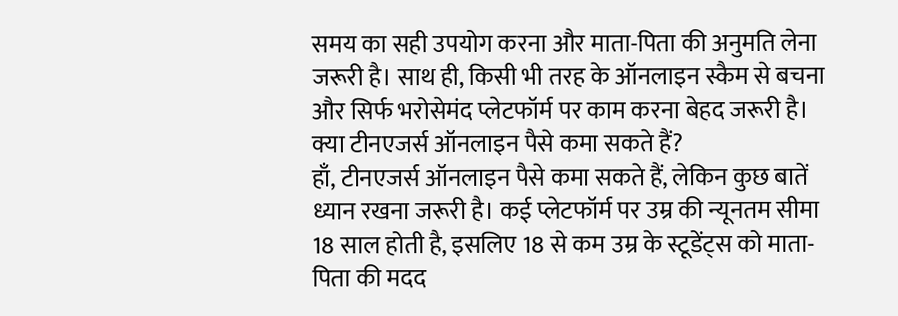समय का सही उपयोग करना और माता-पिता की अनुमति लेना जरूरी है। साथ ही, किसी भी तरह के ऑनलाइन स्कैम से बचना और सिर्फ भरोसेमंद प्लेटफॉर्म पर काम करना बेहद जरूरी है।
क्या टीनएजर्स ऑनलाइन पैसे कमा सकते हैं?
हाँ, टीनएजर्स ऑनलाइन पैसे कमा सकते हैं, लेकिन कुछ बातें ध्यान रखना जरूरी है। कई प्लेटफॉर्म पर उम्र की न्यूनतम सीमा 18 साल होती है, इसलिए 18 से कम उम्र के स्टूडेंट्स को माता-पिता की मदद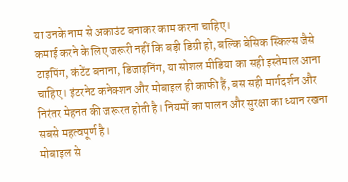या उनके नाम से अकाउंट बनाकर काम करना चाहिए।
कमाई करने के लिए जरूरी नहीं कि बड़ी डिग्री हो, बल्कि बेसिक स्किल्स जैसे टाइपिंग, कंटेंट बनाना, डिजाइनिंग, या सोशल मीडिया का सही इस्तेमाल आना चाहिए। इंटरनेट कनेक्शन और मोबाइल ही काफी हैं, बस सही मार्गदर्शन और निरंतर मेहनत की जरूरत होती है। नियमों का पालन और सुरक्षा का ध्यान रखना सबसे महत्वपूर्ण है।
मोबाइल से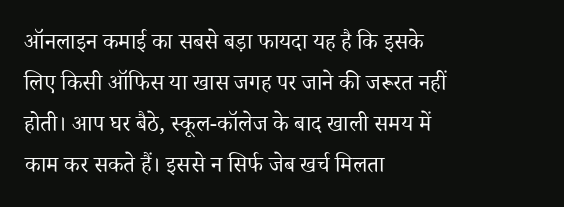ऑनलाइन कमाई का सबसे बड़ा फायदा यह है कि इसके लिए किसी ऑफिस या खास जगह पर जाने की जरूरत नहीं होती। आप घर बैठे, स्कूल-कॉलेज के बाद खाली समय में काम कर सकते हैं। इससे न सिर्फ जेब खर्च मिलता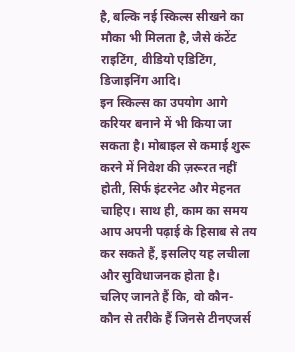है, बल्कि नई स्किल्स सीखने का मौका भी मिलता है, जैसे कंटेंट राइटिंग, वीडियो एडिटिंग, डिजाइनिंग आदि।
इन स्किल्स का उपयोग आगे करियर बनाने में भी किया जा सकता है। मोबाइल से कमाई शुरू करने में निवेश की ज़रूरत नहीं होती, सिर्फ इंटरनेट और मेहनत चाहिए। साथ ही, काम का समय आप अपनी पढ़ाई के हिसाब से तय कर सकते हैं, इसलिए यह लचीला और सुविधाजनक होता है।
चलिए जानते हैं कि, वो कौन- कौन से तरीके हैं जिनसे टीनएजर्स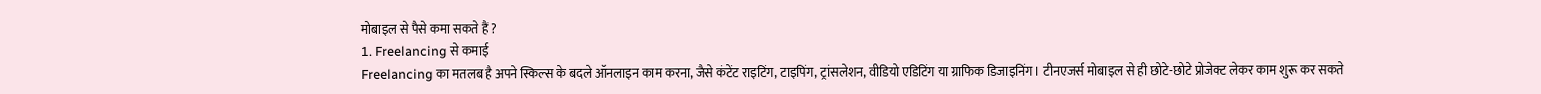मोबाइल से पैसे कमा सकते हैं ?
1. Freelancing से कमाई
Freelancing का मतलब है अपने स्किल्स के बदले ऑनलाइन काम करना, जैसे कंटेंट राइटिंग, टाइपिंग, ट्रांसलेशन, वीडियो एडिटिंग या ग्राफिक डिजाइनिंग। टीनएजर्स मोबाइल से ही छोटे-छोटे प्रोजेक्ट लेकर काम शुरू कर सकते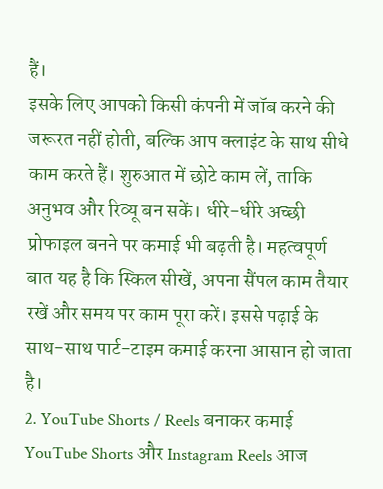हैं।
इसके लिए आपको किसी कंपनी में जॉब करने की जरूरत नहीं होती, बल्कि आप क्लाइंट के साथ सीधे काम करते हैं। शुरुआत में छोटे काम लें, ताकि अनुभव और रिव्यू बन सकें। धीरे-धीरे अच्छी प्रोफाइल बनने पर कमाई भी बढ़ती है। महत्वपूर्ण बात यह है कि स्किल सीखें, अपना सैंपल काम तैयार रखें और समय पर काम पूरा करें। इससे पढ़ाई के साथ-साथ पार्ट-टाइम कमाई करना आसान हो जाता है।
2. YouTube Shorts / Reels बनाकर कमाई
YouTube Shorts और Instagram Reels आज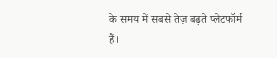के समय में सबसे तेज़ बढ़ते प्लेटफॉर्म हैं।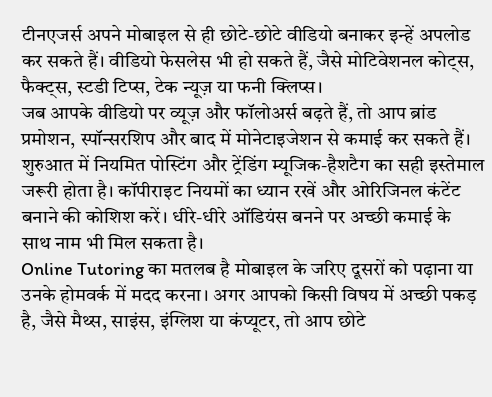टीनएजर्स अपने मोबाइल से ही छोटे-छोटे वीडियो बनाकर इन्हें अपलोड कर सकते हैं। वीडियो फेसलेस भी हो सकते हैं, जैसे मोटिवेशनल कोट्स, फैक्ट्स, स्टडी टिप्स, टेक न्यूज़ या फनी क्लिप्स।
जब आपके वीडियो पर व्यूज़ और फॉलोअर्स बढ़ते हैं, तो आप ब्रांड प्रमोशन, स्पॉन्सरशिप और बाद में मोनेटाइजेशन से कमाई कर सकते हैं। शुरुआत में नियमित पोस्टिंग और ट्रेंडिंग म्यूजिक-हैशटैग का सही इस्तेमाल जरूरी होता है। कॉपीराइट नियमों का ध्यान रखें और ओरिजिनल कंटेंट बनाने की कोशिश करें। धीरे-धीरे ऑडियंस बनने पर अच्छी कमाई के साथ नाम भी मिल सकता है।
Online Tutoring का मतलब है मोबाइल के जरिए दूसरों को पढ़ाना या उनके होमवर्क में मदद करना। अगर आपको किसी विषय में अच्छी पकड़ है, जैसे मैथ्स, साइंस, इंग्लिश या कंप्यूटर, तो आप छोटे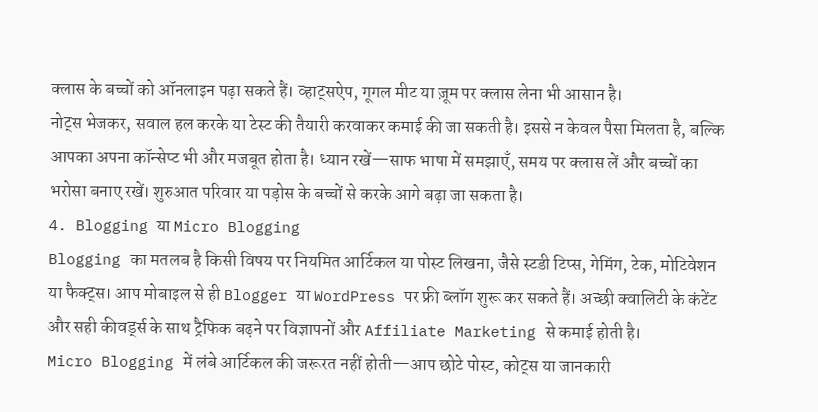क्लास के बच्चों को ऑनलाइन पढ़ा सकते हैं। व्हाट्सऐप, गूगल मीट या ज़ूम पर क्लास लेना भी आसान है।
नोट्स भेजकर, सवाल हल करके या टेस्ट की तैयारी करवाकर कमाई की जा सकती है। इससे न केवल पैसा मिलता है, बल्कि आपका अपना कॉन्सेप्ट भी और मजबूत होता है। ध्यान रखें—साफ भाषा में समझाएँ, समय पर क्लास लें और बच्चों का भरोसा बनाए रखें। शुरुआत परिवार या पड़ोस के बच्चों से करके आगे बढ़ा जा सकता है।
4. Blogging या Micro Blogging
Blogging का मतलब है किसी विषय पर नियमित आर्टिकल या पोस्ट लिखना, जैसे स्टडी टिप्स, गेमिंग, टेक, मोटिवेशन या फैक्ट्स। आप मोबाइल से ही Blogger या WordPress पर फ्री ब्लॉग शुरू कर सकते हैं। अच्छी क्वालिटी के कंटेंट और सही कीवर्ड्स के साथ ट्रैफिक बढ़ने पर विज्ञापनों और Affiliate Marketing से कमाई होती है।
Micro Blogging में लंबे आर्टिकल की जरूरत नहीं होती—आप छोटे पोस्ट, कोट्स या जानकारी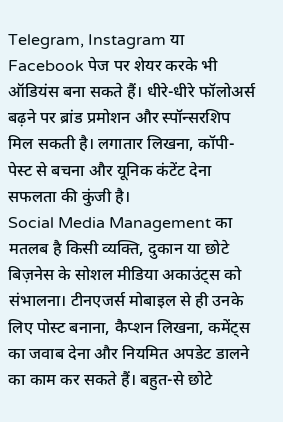Telegram, Instagram या Facebook पेज पर शेयर करके भी ऑडियंस बना सकते हैं। धीरे-धीरे फॉलोअर्स बढ़ने पर ब्रांड प्रमोशन और स्पॉन्सरशिप मिल सकती है। लगातार लिखना, कॉपी-पेस्ट से बचना और यूनिक कंटेंट देना सफलता की कुंजी है।
Social Media Management का मतलब है किसी व्यक्ति, दुकान या छोटे बिज़नेस के सोशल मीडिया अकाउंट्स को संभालना। टीनएजर्स मोबाइल से ही उनके लिए पोस्ट बनाना, कैप्शन लिखना, कमेंट्स का जवाब देना और नियमित अपडेट डालने का काम कर सकते हैं। बहुत-से छोटे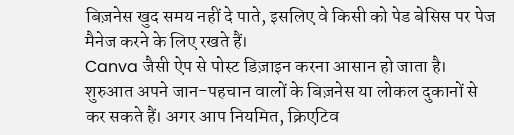बिज़नेस खुद समय नहीं दे पाते, इसलिए वे किसी को पेड बेसिस पर पेज मैनेज करने के लिए रखते हैं।
Canva जैसी ऐप से पोस्ट डिज़ाइन करना आसान हो जाता है। शुरुआत अपने जान-पहचान वालों के बिज़नेस या लोकल दुकानों से कर सकते हैं। अगर आप नियमित, क्रिएटिव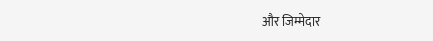और जिम्मेदार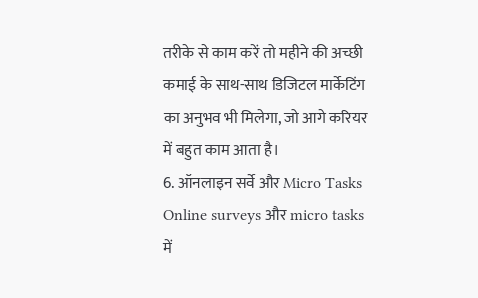तरीके से काम करें तो महीने की अच्छी कमाई के साथ-साथ डिजिटल मार्केटिंग का अनुभव भी मिलेगा, जो आगे करियर में बहुत काम आता है।
6. ऑनलाइन सर्वे और Micro Tasks
Online surveys और micro tasks में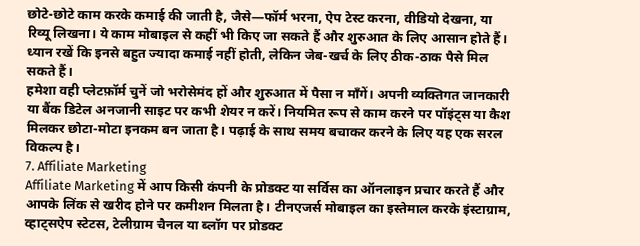छोटे-छोटे काम करके कमाई की जाती है, जैसे—फॉर्म भरना, ऐप टेस्ट करना, वीडियो देखना, या रिव्यू लिखना। ये काम मोबाइल से कहीं भी किए जा सकते हैं और शुरुआत के लिए आसान होते हैं। ध्यान रखें कि इनसे बहुत ज्यादा कमाई नहीं होती, लेकिन जेब-खर्च के लिए ठीक-ठाक पैसे मिल सकते हैं।
हमेशा वही प्लेटफ़ॉर्म चुनें जो भरोसेमंद हों और शुरुआत में पैसा न माँगें। अपनी व्यक्तिगत जानकारी या बैंक डिटेल अनजानी साइट पर कभी शेयर न करें। नियमित रूप से काम करने पर पॉइंट्स या कैश मिलकर छोटा-मोटा इनकम बन जाता है। पढ़ाई के साथ समय बचाकर करने के लिए यह एक सरल विकल्प है।
7. Affiliate Marketing
Affiliate Marketing में आप किसी कंपनी के प्रोडक्ट या सर्विस का ऑनलाइन प्रचार करते हैं और आपके लिंक से खरीद होने पर कमीशन मिलता है। टीनएजर्स मोबाइल का इस्तेमाल करके इंस्टाग्राम, व्हाट्सऐप स्टेटस, टेलीग्राम चैनल या ब्लॉग पर प्रोडक्ट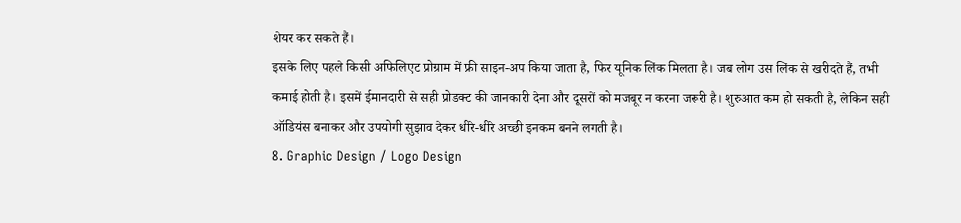शेयर कर सकते हैं।
इसके लिए पहले किसी अफिलिएट प्रोग्राम में फ्री साइन-अप किया जाता है, फिर यूनिक लिंक मिलता है। जब लोग उस लिंक से खरीदते हैं, तभी कमाई होती है। इसमें ईमानदारी से सही प्रोडक्ट की जानकारी देना और दूसरों को मजबूर न करना जरूरी है। शुरुआत कम हो सकती है, लेकिन सही ऑडियंस बनाकर और उपयोगी सुझाव देकर धीरे-धीरे अच्छी इनकम बनने लगती है।
8. Graphic Design / Logo Design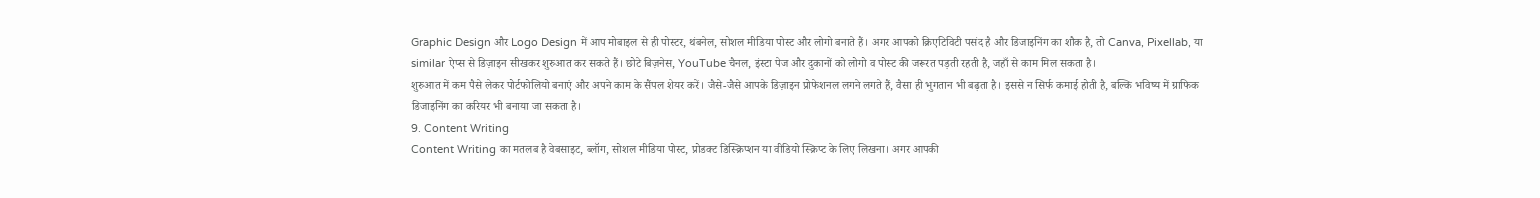Graphic Design और Logo Design में आप मोबाइल से ही पोस्टर, थंबनेल, सोशल मीडिया पोस्ट और लोगो बनाते हैं। अगर आपको क्रिएटिविटी पसंद है और डिजाइनिंग का शौक है, तो Canva, Pixellab, या similar ऐप्स से डिज़ाइन सीखकर शुरुआत कर सकते हैं। छोटे बिज़नेस, YouTube चैनल, इंस्टा पेज और दुकानों को लोगो व पोस्ट की जरूरत पड़ती रहती है, जहाँ से काम मिल सकता है।
शुरुआत में कम पैसे लेकर पोर्टफोलियो बनाएं और अपने काम के सैंपल शेयर करें। जैसे-जैसे आपके डिज़ाइन प्रोफेशनल लगने लगते हैं, वैसा ही भुगतान भी बढ़ता है। इससे न सिर्फ कमाई होती है, बल्कि भविष्य में ग्राफिक डिजाइनिंग का करियर भी बनाया जा सकता है।
9. Content Writing
Content Writing का मतलब है वेबसाइट, ब्लॉग, सोशल मीडिया पोस्ट, प्रोडक्ट डिस्क्रिप्शन या वीडियो स्क्रिप्ट के लिए लिखना। अगर आपकी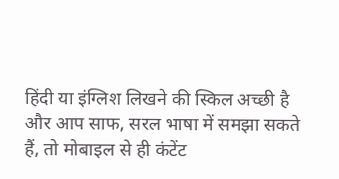हिंदी या इंग्लिश लिखने की स्किल अच्छी है और आप साफ, सरल भाषा में समझा सकते हैं, तो मोबाइल से ही कंटेंट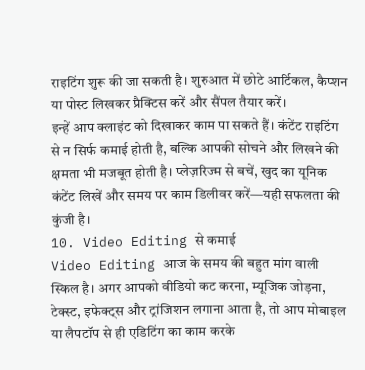राइटिंग शुरू की जा सकती है। शुरुआत में छोटे आर्टिकल, कैप्शन या पोस्ट लिखकर प्रैक्टिस करें और सैंपल तैयार करें।
इन्हें आप क्लाइंट को दिखाकर काम पा सकते हैं। कंटेंट राइटिंग से न सिर्फ कमाई होती है, बल्कि आपकी सोचने और लिखने की क्षमता भी मजबूत होती है। प्लेज़रिज्म से बचें, खुद का यूनिक कंटेंट लिखें और समय पर काम डिलीवर करें—यही सफलता की कुंजी है।
10. Video Editing से कमाई
Video Editing आज के समय की बहुत मांग वाली स्किल है। अगर आपको वीडियो कट करना, म्यूजिक जोड़ना, टेक्स्ट, इफेक्ट्स और ट्रांजिशन लगाना आता है, तो आप मोबाइल या लैपटॉप से ही एडिटिंग का काम करके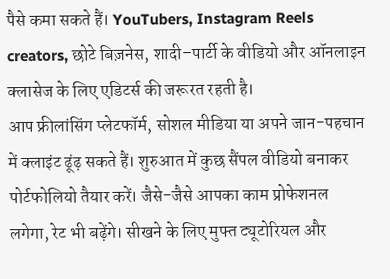पैसे कमा सकते हैं। YouTubers, Instagram Reels creators, छोटे बिज़नेस, शादी–पार्टी के वीडियो और ऑनलाइन क्लासेज के लिए एडिटर्स की जरूरत रहती है।
आप फ्रीलांसिंग प्लेटफॉर्म, सोशल मीडिया या अपने जान-पहचान में क्लाइंट ढूंढ़ सकते हैं। शुरुआत में कुछ सैंपल वीडियो बनाकर पोर्टफोलियो तैयार करें। जैसे-जैसे आपका काम प्रोफेशनल लगेगा, रेट भी बढ़ेंगे। सीखने के लिए मुफ्त ट्यूटोरियल और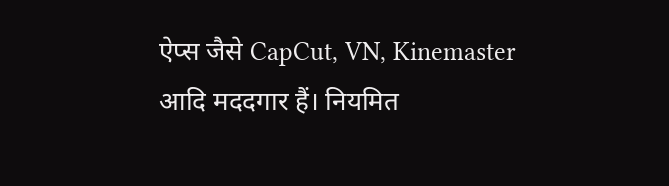ऐप्स जैसे CapCut, VN, Kinemaster आदि मददगार हैं। नियमित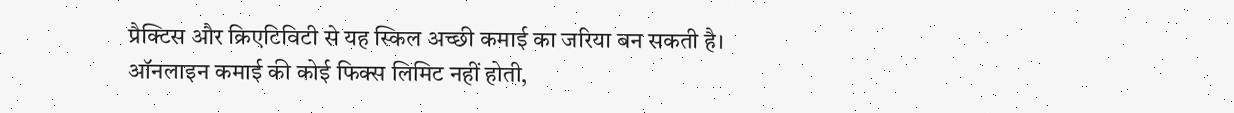प्रैक्टिस और क्रिएटिविटी से यह स्किल अच्छी कमाई का जरिया बन सकती है।
ऑनलाइन कमाई की कोई फिक्स लिमिट नहीं होती,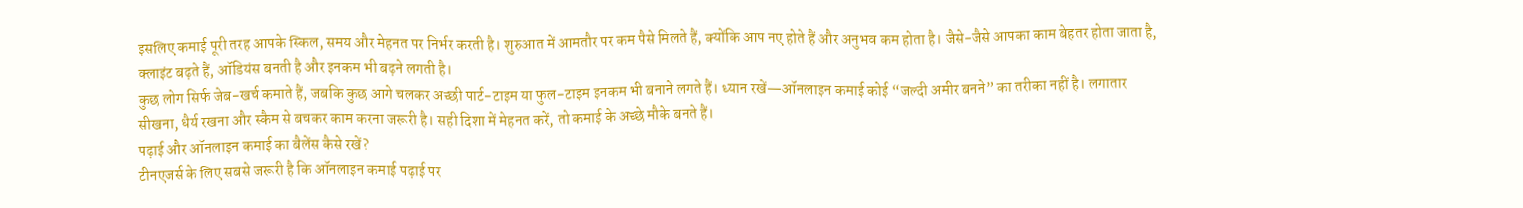इसलिए कमाई पूरी तरह आपके स्किल, समय और मेहनत पर निर्भर करती है। शुरुआत में आमतौर पर कम पैसे मिलते हैं, क्योंकि आप नए होते हैं और अनुभव कम होता है। जैसे-जैसे आपका काम बेहतर होता जाता है, क्लाइंट बढ़ते हैं, ऑडियंस बनती है और इनकम भी बढ़ने लगती है।
कुछ लोग सिर्फ जेब-खर्च कमाते हैं, जबकि कुछ आगे चलकर अच्छी पार्ट-टाइम या फुल-टाइम इनकम भी बनाने लगते हैं। ध्यान रखें—ऑनलाइन कमाई कोई “जल्दी अमीर बनने” का तरीका नहीं है। लगातार सीखना, धैर्य रखना और स्कैम से बचकर काम करना जरूरी है। सही दिशा में मेहनत करें, तो कमाई के अच्छे मौके बनते हैं।
पढ़ाई और ऑनलाइन कमाई का बैलेंस कैसे रखें?
टीनएजर्स के लिए सबसे जरूरी है कि ऑनलाइन कमाई पढ़ाई पर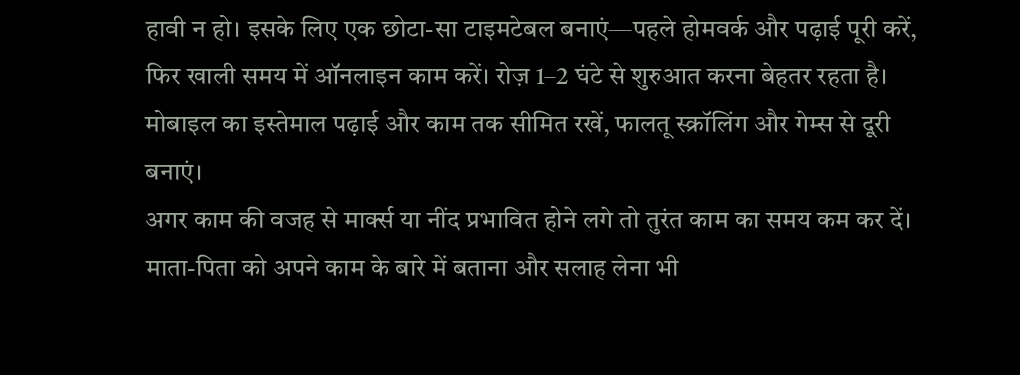हावी न हो। इसके लिए एक छोटा-सा टाइमटेबल बनाएं—पहले होमवर्क और पढ़ाई पूरी करें, फिर खाली समय में ऑनलाइन काम करें। रोज़ 1–2 घंटे से शुरुआत करना बेहतर रहता है। मोबाइल का इस्तेमाल पढ़ाई और काम तक सीमित रखें, फालतू स्क्रॉलिंग और गेम्स से दूरी बनाएं।
अगर काम की वजह से मार्क्स या नींद प्रभावित होने लगे तो तुरंत काम का समय कम कर दें। माता-पिता को अपने काम के बारे में बताना और सलाह लेना भी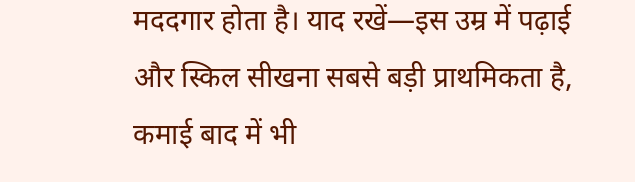मददगार होता है। याद रखें—इस उम्र में पढ़ाई और स्किल सीखना सबसे बड़ी प्राथमिकता है, कमाई बाद में भी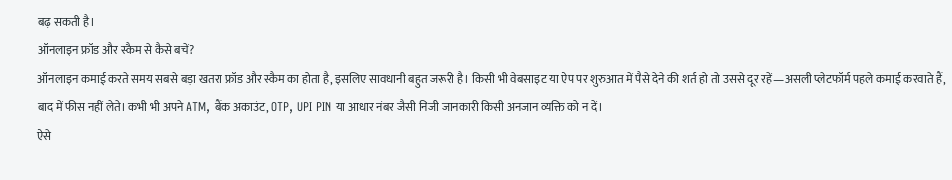बढ़ सकती है।
ऑनलाइन फ्रॉड और स्कैम से कैसे बचें?
ऑनलाइन कमाई करते समय सबसे बड़ा खतरा फ्रॉड और स्कैम का होता है, इसलिए सावधानी बहुत जरूरी है। किसी भी वेबसाइट या ऐप पर शुरुआत में पैसे देने की शर्त हो तो उससे दूर रहें—असली प्लेटफॉर्म पहले कमाई करवाते हैं, बाद में फीस नहीं लेते। कभी भी अपने ATM, बैंक अकाउंट, OTP, UPI PIN या आधार नंबर जैसी निजी जानकारी किसी अनजान व्यक्ति को न दें।
ऐसे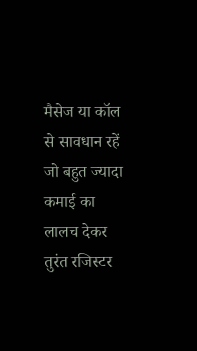मैसेज या कॉल से सावधान रहें जो बहुत ज्यादा कमाई का लालच देकर तुरंत रजिस्टर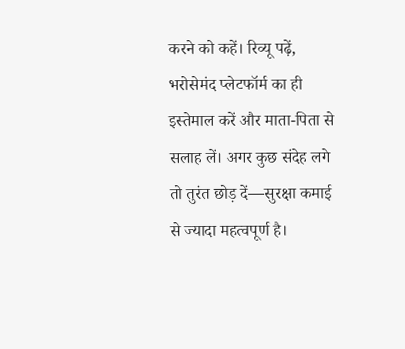करने को कहें। रिव्यू पढ़ें, भरोसेमंद प्लेटफॉर्म का ही इस्तेमाल करें और माता-पिता से सलाह लें। अगर कुछ संदेह लगे तो तुरंत छोड़ दें—सुरक्षा कमाई से ज्यादा महत्वपूर्ण है।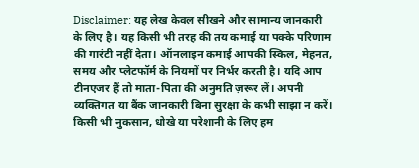Disclaimer: यह लेख केवल सीखने और सामान्य जानकारी के लिए है। यह किसी भी तरह की तय कमाई या पक्के परिणाम की गारंटी नहीं देता। ऑनलाइन कमाई आपकी स्किल, मेहनत, समय और प्लेटफॉर्म के नियमों पर निर्भर करती है। यदि आप टीनएजर हैं तो माता-पिता की अनुमति ज़रूर लें। अपनी व्यक्तिगत या बैंक जानकारी बिना सुरक्षा के कभी साझा न करें। किसी भी नुकसान, धोखे या परेशानी के लिए हम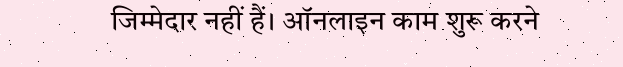जिम्मेदार नहीं हैं। ऑनलाइन काम शुरू करने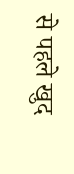से पहले खुद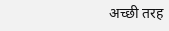अच्छी तरह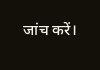जांच करें।